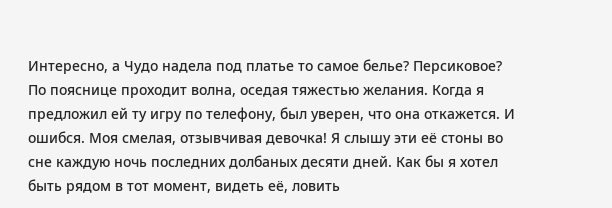Интересно, а Чудо надела под платье то самое белье? Персиковое? По пояснице проходит волна, оседая тяжестью желания. Когда я предложил ей ту игру по телефону, был уверен, что она откажется. И ошибся. Моя смелая, отзывчивая девочка! Я слышу эти её стоны во сне каждую ночь последних долбаных десяти дней. Как бы я хотел быть рядом в тот момент, видеть её, ловить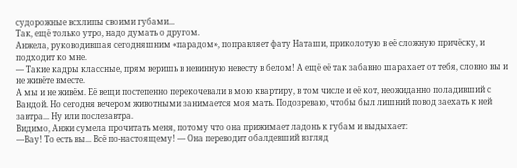судорожные всхлипы своими губами...
Так, ещё только утро, надо думать о другом.
Анжела, руководившая сегодняшним «парадом», поправляет фату Наташи, приколотую в её сложную причёску, и подходит ко мне.
— Такие кадры классные, прям веришь в невинную невесту в белом! А ещё её так забавно шарахает от тебя, словно вы и не живёте вместе.
А мы и не живём. Её вещи постепенно перекочевали в мою квартиру, в том числе и её кот, неожиданно поладивший с Вандой. Но сегодня вечером животными занимается моя мать. Подозреваю, чтобы был лишний повод заехать к ней завтра... Ну или послезавтра.
Видимо, Анжи сумела прочитать меня, потому что она прижимает ладонь к губам и выдыхает:
—Вау! То есть вы... Всё по-настоящему! — Она переводит обалдевший взгляд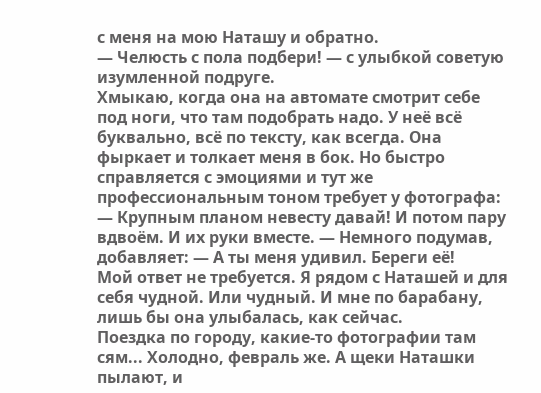с меня на мою Наташу и обратно.
— Челюсть с пола подбери! — с улыбкой советую изумленной подруге.
Хмыкаю, когда она на автомате смотрит себе под ноги, что там подобрать надо. У неё всё буквально, всё по тексту, как всегда. Она фыркает и толкает меня в бок. Но быстро справляется с эмоциями и тут же профессиональным тоном требует у фотографа:
— Крупным планом невесту давай! И потом пару вдвоём. И их руки вместе. — Немного подумав, добавляет: — А ты меня удивил. Береги её!
Мой ответ не требуется. Я рядом с Наташей и для себя чудной. Или чудный. И мне по барабану, лишь бы она улыбалась, как сейчас.
Поездка по городу, какие-то фотографии там сям... Холодно, февраль же. А щеки Наташки пылают, и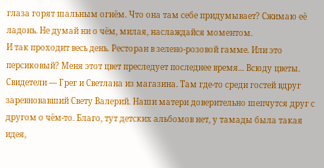глаза горят шальным огнём. Что она там себе придумывает? Сжимаю её ладонь. Не думай ни о чём, милая, наслаждайся моментом.
И так проходит весь день. Ресторан в зелено-розовой гамме. Или это персиковый? Меня этот цвет преследует последнее время... Всюду цветы. Свидетели — Грег и Светлана из магазина. Там где-то среди гостей вдруг заревновавший Свету Валерий. Наши матери доверительно шепчутся друг с другом о чём-то. Благо, тут детских альбомов нет, у тамады была такая идея,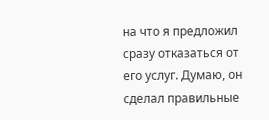на что я предложил сразу отказаться от его услуг. Думаю, он сделал правильные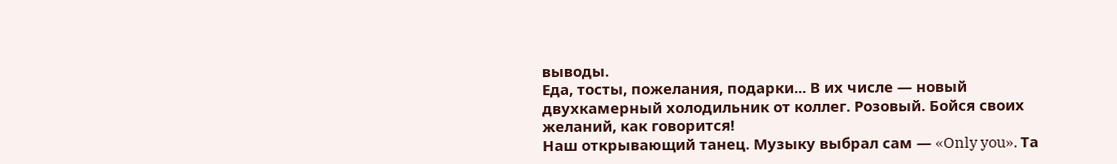выводы.
Еда, тосты, пожелания, подарки... В их числе — новый двухкамерный холодильник от коллег. Розовый. Бойся своих желаний, как говорится!
Наш открывающий танец. Музыку выбрал сам — «Only you». Та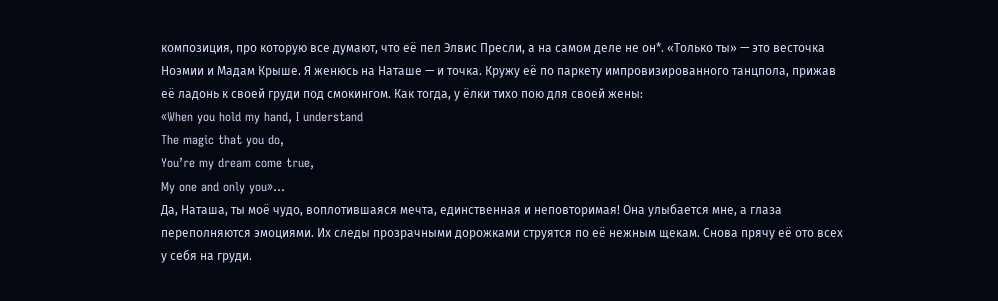композиция, про которую все думают, что её пел Элвис Пресли, а на самом деле не он*. «Только ты» — это весточка Ноэмии и Мадам Крыше. Я женюсь на Наташе — и точка. Кружу её по паркету импровизированного танцпола, прижав её ладонь к своей груди под смокингом. Как тогда, у ёлки тихо пою для своей жены:
«When you hold my hand, I understand
The magic that you do,
You’re my dream come true,
My one and only you»...
Да, Наташа, ты моё чудо, воплотившаяся мечта, единственная и неповторимая! Она улыбается мне, а глаза переполняются эмоциями. Их следы прозрачными дорожками струятся по её нежным щекам. Снова прячу её ото всех у себя на груди.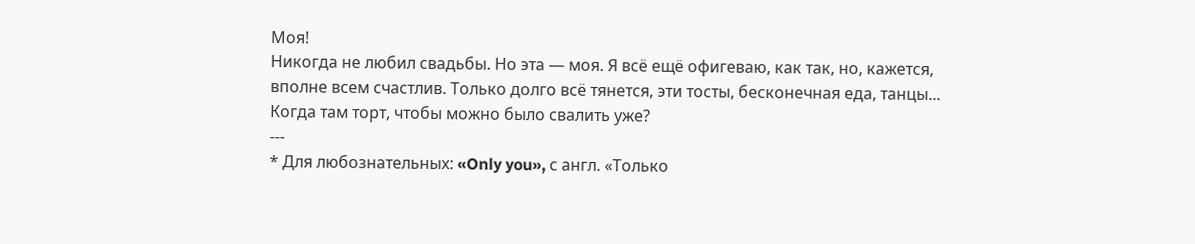Моя!
Никогда не любил свадьбы. Но эта — моя. Я всё ещё офигеваю, как так, но, кажется, вполне всем счастлив. Только долго всё тянется, эти тосты, бесконечная еда, танцы...
Когда там торт, чтобы можно было свалить уже?
---
* Для любознательных: «Only you», с англ. «Только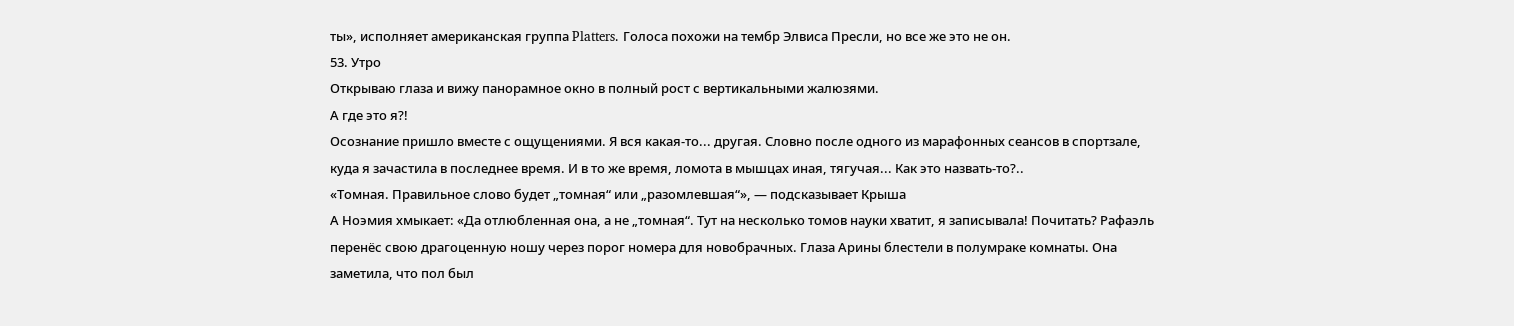ты», исполняет американская группа Platters. Голоса похожи на тембр Элвиса Пресли, но все же это не он.
53. Утро
Открываю глаза и вижу панорамное окно в полный рост с вертикальными жалюзями.
А где это я?!
Осознание пришло вместе с ощущениями. Я вся какая-то... другая. Словно после одного из марафонных сеансов в спортзале, куда я зачастила в последнее время. И в то же время, ломота в мышцах иная, тягучая... Как это назвать-то?..
«Томная. Правильное слово будет „томная“ или „разомлевшая“», — подсказывает Крыша
А Ноэмия хмыкает: «Да отлюбленная она, а не „томная“. Тут на несколько томов науки хватит, я записывала! Почитать? Рафаэль перенёс свою драгоценную ношу через порог номера для новобрачных. Глаза Арины блестели в полумраке комнаты. Она заметила, что пол был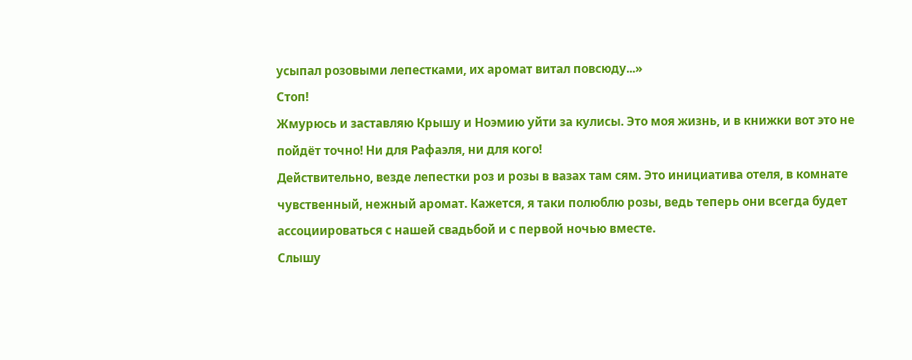усыпал розовыми лепестками, их аромат витал повсюду...»
Стоп!
Жмурюсь и заставляю Крышу и Ноэмию уйти за кулисы. Это моя жизнь, и в книжки вот это не пойдёт точно! Ни для Рафаэля, ни для кого!
Действительно, везде лепестки роз и розы в вазах там сям. Это инициатива отеля, в комнате чувственный, нежный аромат. Кажется, я таки полюблю розы, ведь теперь они всегда будет ассоциироваться с нашей свадьбой и с первой ночью вместе.
Слышу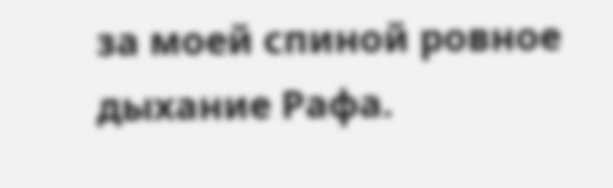за моей спиной ровное дыхание Рафа.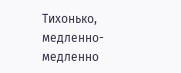Тихонько, медленно-медленно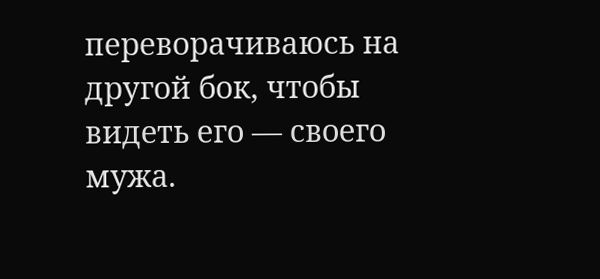переворачиваюсь на другой бок, чтобы видеть его — своего мужа.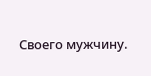Своего мужчину.